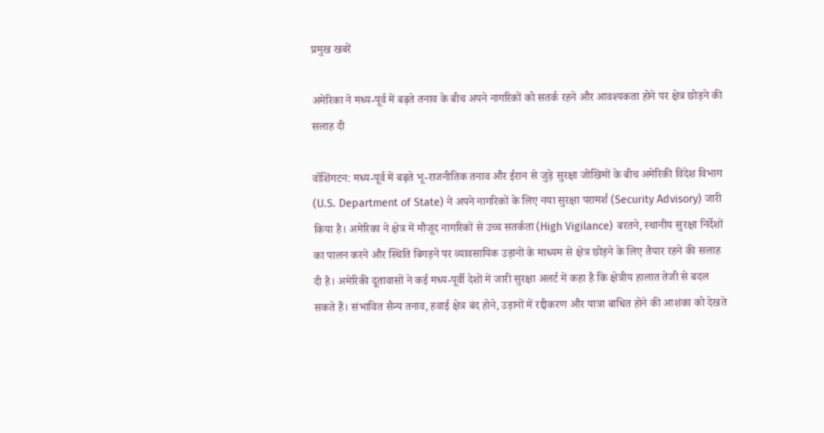प्रमुख खबरें

अमेरिका ने मध्य-पूर्व में बढ़ते तनाव के बीच अपने नागरिकों को सतर्क रहने और आवश्यकता होने पर क्षेत्र छोड़ने की सलाह दी

वॉशिंगटन: मध्य-पूर्व में बढ़ते भू-राजनीतिक तनाव और ईरान से जुड़े सुरक्षा जोखिमों के बीच अमेरिकी विदेश विभाग (U.S. Department of State) ने अपने नागरिकों के लिए नया सुरक्षा परामर्श (Security Advisory) जारी किया है। अमेरिका ने क्षेत्र में मौजूद नागरिकों से उच्च सतर्कता (High Vigilance) बरतने, स्थानीय सुरक्षा निर्देशों का पालन करने और स्थिति बिगड़ने पर व्यावसायिक उड़ानों के माध्यम से क्षेत्र छोड़ने के लिए तैयार रहने की सलाह दी है। अमेरिकी दूतावासों ने कई मध्य-पूर्वी देशों में जारी सुरक्षा अलर्ट में कहा है कि क्षेत्रीय हालात तेजी से बदल सकते हैं। संभावित सैन्य तनाव, हवाई क्षेत्र बंद होने, उड़ानों में रद्दीकरण और यात्रा बाधित होने की आशंका को देखते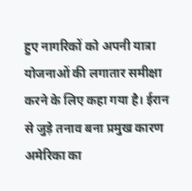हुए नागरिकों को अपनी यात्रा योजनाओं की लगातार समीक्षा करने के लिए कहा गया है। ईरान से जुड़े तनाव बना प्रमुख कारण अमेरिका का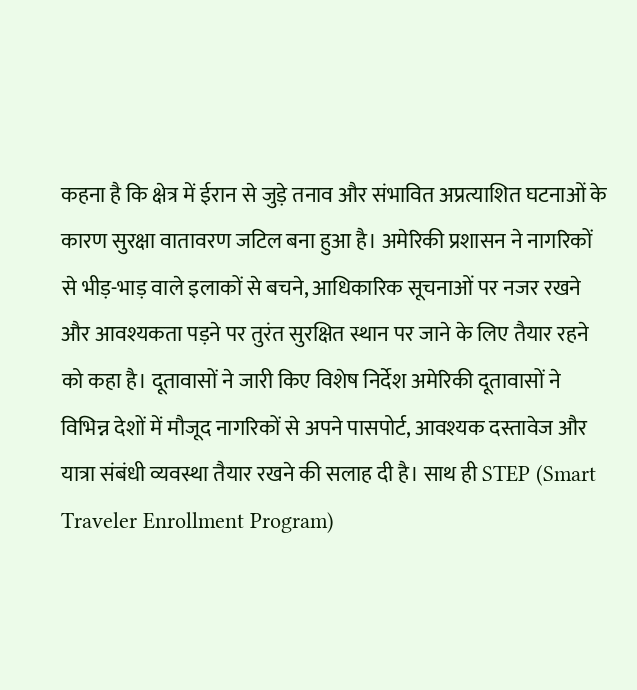कहना है कि क्षेत्र में ईरान से जुड़े तनाव और संभावित अप्रत्याशित घटनाओं के कारण सुरक्षा वातावरण जटिल बना हुआ है। अमेरिकी प्रशासन ने नागरिकों से भीड़-भाड़ वाले इलाकों से बचने, आधिकारिक सूचनाओं पर नजर रखने और आवश्यकता पड़ने पर तुरंत सुरक्षित स्थान पर जाने के लिए तैयार रहने को कहा है। दूतावासों ने जारी किए विशेष निर्देश अमेरिकी दूतावासों ने विभिन्न देशों में मौजूद नागरिकों से अपने पासपोर्ट, आवश्यक दस्तावेज और यात्रा संबंधी व्यवस्था तैयार रखने की सलाह दी है। साथ ही STEP (Smart Traveler Enrollment Program)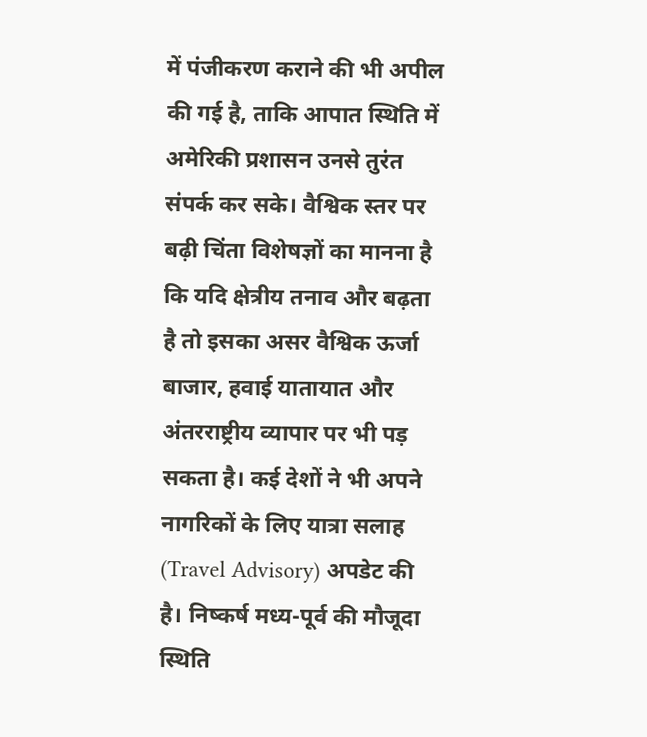में पंजीकरण कराने की भी अपील की गई है, ताकि आपात स्थिति में अमेरिकी प्रशासन उनसे तुरंत संपर्क कर सके। वैश्विक स्तर पर बढ़ी चिंता विशेषज्ञों का मानना है कि यदि क्षेत्रीय तनाव और बढ़ता है तो इसका असर वैश्विक ऊर्जा बाजार, हवाई यातायात और अंतरराष्ट्रीय व्यापार पर भी पड़ सकता है। कई देशों ने भी अपने नागरिकों के लिए यात्रा सलाह (Travel Advisory) अपडेट की है। निष्कर्ष मध्य-पूर्व की मौजूदा स्थिति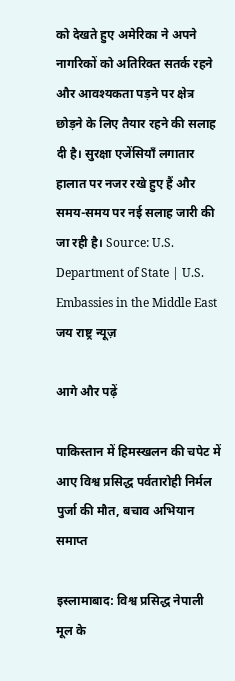को देखते हुए अमेरिका ने अपने नागरिकों को अतिरिक्त सतर्क रहने और आवश्यकता पड़ने पर क्षेत्र छोड़ने के लिए तैयार रहने की सलाह दी है। सुरक्षा एजेंसियाँ लगातार हालात पर नजर रखे हुए हैं और समय-समय पर नई सलाह जारी की जा रही है। Source: U.S. Department of State | U.S. Embassies in the Middle East जय राष्ट्र न्यूज़

आगे और पढ़ें

पाकिस्तान में हिमस्खलन की चपेट में आए विश्व प्रसिद्ध पर्वतारोही निर्मल पुर्जा की मौत, बचाव अभियान समाप्त

इस्लामाबाद: विश्व प्रसिद्ध नेपाली मूल के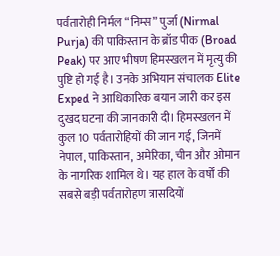पर्वतारोही निर्मल “निम्स” पुर्जा (Nirmal Purja) की पाकिस्तान के ब्रॉड पीक (Broad Peak) पर आए भीषण हिमस्खलन में मृत्यु की पुष्टि हो गई है। उनके अभियान संचालक Elite Exped ने आधिकारिक बयान जारी कर इस दुखद घटना की जानकारी दी। हिमस्खलन में कुल 10 पर्वतारोहियों की जान गई, जिनमें नेपाल, पाकिस्तान, अमेरिका, चीन और ओमान के नागरिक शामिल थे। यह हाल के वर्षों की सबसे बड़ी पर्वतारोहण त्रासदियों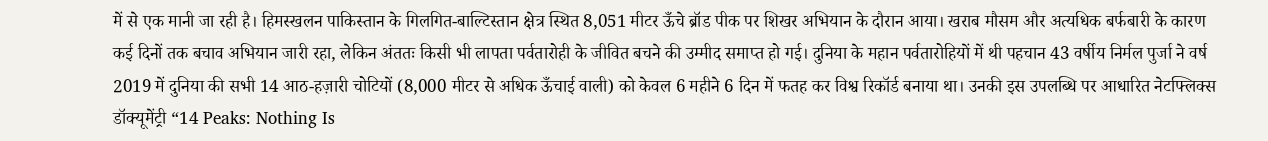में से एक मानी जा रही है। हिमस्खलन पाकिस्तान के गिलगित-बाल्टिस्तान क्षेत्र स्थित 8,051 मीटर ऊँचे ब्रॉड पीक पर शिखर अभियान के दौरान आया। खराब मौसम और अत्यधिक बर्फबारी के कारण कई दिनों तक बचाव अभियान जारी रहा, लेकिन अंततः किसी भी लापता पर्वतारोही के जीवित बचने की उम्मीद समाप्त हो गई। दुनिया के महान पर्वतारोहियों में थी पहचान 43 वर्षीय निर्मल पुर्जा ने वर्ष 2019 में दुनिया की सभी 14 आठ-हज़ारी चोटियों (8,000 मीटर से अधिक ऊँचाई वाली) को केवल 6 महीने 6 दिन में फतह कर विश्व रिकॉर्ड बनाया था। उनकी इस उपलब्धि पर आधारित नेटफ्लिक्स डॉक्यूमेंट्री “14 Peaks: Nothing Is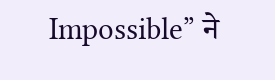Impossible” ने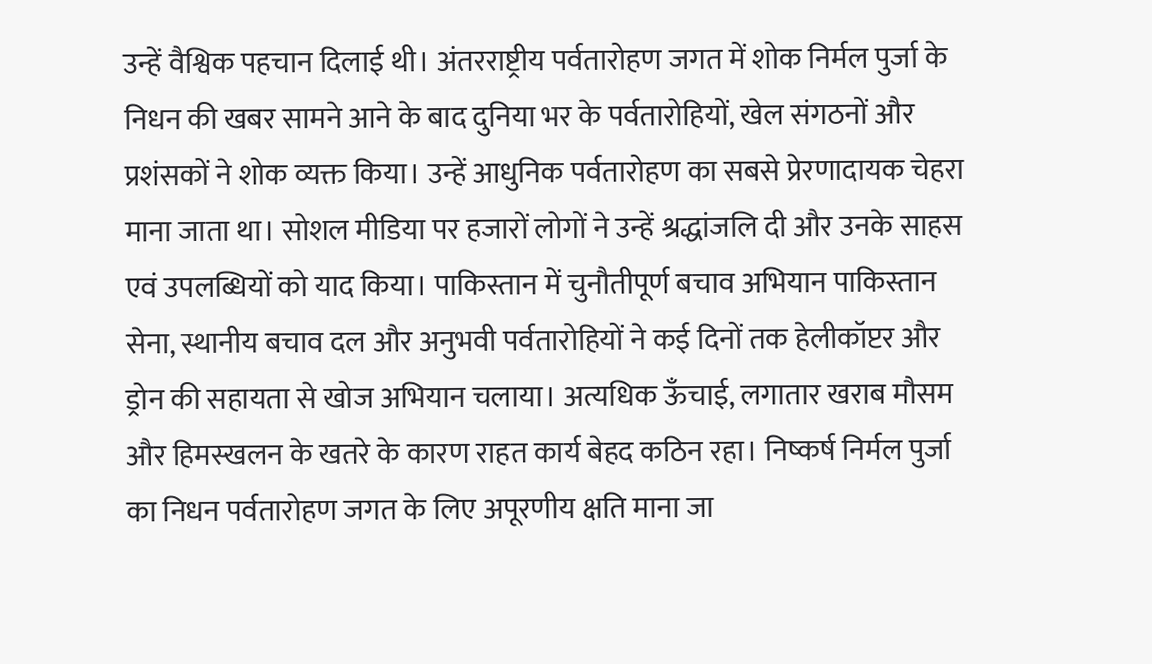उन्हें वैश्विक पहचान दिलाई थी। अंतरराष्ट्रीय पर्वतारोहण जगत में शोक निर्मल पुर्जा के निधन की खबर सामने आने के बाद दुनिया भर के पर्वतारोहियों, खेल संगठनों और प्रशंसकों ने शोक व्यक्त किया। उन्हें आधुनिक पर्वतारोहण का सबसे प्रेरणादायक चेहरा माना जाता था। सोशल मीडिया पर हजारों लोगों ने उन्हें श्रद्धांजलि दी और उनके साहस एवं उपलब्धियों को याद किया। पाकिस्तान में चुनौतीपूर्ण बचाव अभियान पाकिस्तान सेना, स्थानीय बचाव दल और अनुभवी पर्वतारोहियों ने कई दिनों तक हेलीकॉप्टर और ड्रोन की सहायता से खोज अभियान चलाया। अत्यधिक ऊँचाई, लगातार खराब मौसम और हिमस्खलन के खतरे के कारण राहत कार्य बेहद कठिन रहा। निष्कर्ष निर्मल पुर्जा का निधन पर्वतारोहण जगत के लिए अपूरणीय क्षति माना जा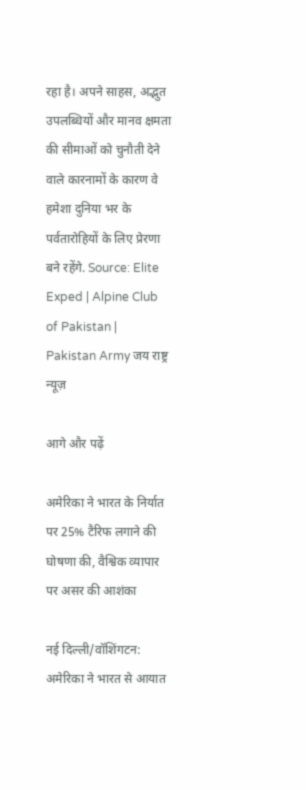रहा है। अपने साहस, अद्भुत उपलब्धियों और मानव क्षमता की सीमाओं को चुनौती देने वाले कारनामों के कारण वे हमेशा दुनिया भर के पर्वतारोहियों के लिए प्रेरणा बने रहेंगे. Source: Elite Exped | Alpine Club of Pakistan | Pakistan Army जय राष्ट्र न्यूज़

आगे और पढ़ें

अमेरिका ने भारत के निर्यात पर 25% टैरिफ लगाने की घोषणा की, वैश्विक व्यापार पर असर की आशंका

नई दिल्ली/वॉशिंगटन: अमेरिका ने भारत से आयात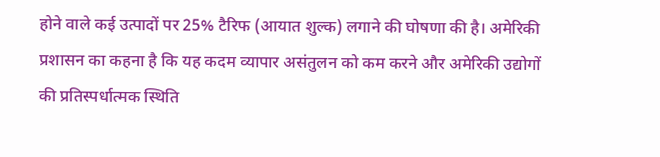होने वाले कई उत्पादों पर 25% टैरिफ (आयात शुल्क) लगाने की घोषणा की है। अमेरिकी प्रशासन का कहना है कि यह कदम व्यापार असंतुलन को कम करने और अमेरिकी उद्योगों की प्रतिस्पर्धात्मक स्थिति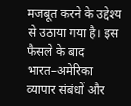मजबूत करने के उद्देश्य से उठाया गया है। इस फैसले के बाद भारत–अमेरिका व्यापार संबंधों और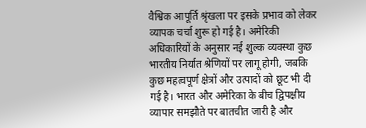वैश्विक आपूर्ति श्रृंखला पर इसके प्रभाव को लेकर व्यापक चर्चा शुरू हो गई है। अमेरिकी अधिकारियों के अनुसार नई शुल्क व्यवस्था कुछ भारतीय निर्यात श्रेणियों पर लागू होगी, जबकि कुछ महत्वपूर्ण क्षेत्रों और उत्पादों को छूट भी दी गई है। भारत और अमेरिका के बीच द्विपक्षीय व्यापार समझौते पर बातचीत जारी है और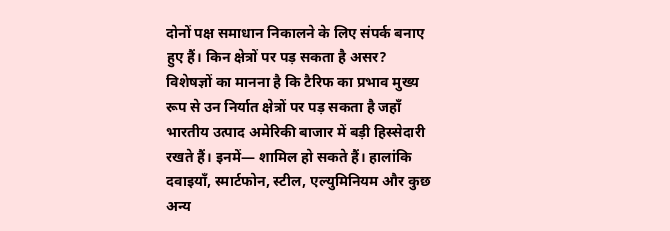दोनों पक्ष समाधान निकालने के लिए संपर्क बनाए हुए हैं। किन क्षेत्रों पर पड़ सकता है असर? विशेषज्ञों का मानना है कि टैरिफ का प्रभाव मुख्य रूप से उन निर्यात क्षेत्रों पर पड़ सकता है जहाँ भारतीय उत्पाद अमेरिकी बाजार में बड़ी हिस्सेदारी रखते हैं। इनमें— शामिल हो सकते हैं। हालांकि दवाइयाँ, स्मार्टफोन, स्टील, एल्युमिनियम और कुछ अन्य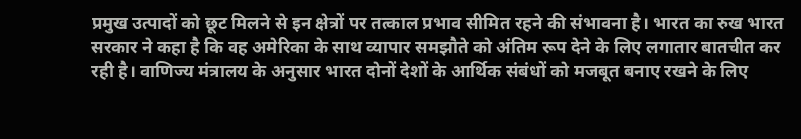प्रमुख उत्पादों को छूट मिलने से इन क्षेत्रों पर तत्काल प्रभाव सीमित रहने की संभावना है। भारत का रुख भारत सरकार ने कहा है कि वह अमेरिका के साथ व्यापार समझौते को अंतिम रूप देने के लिए लगातार बातचीत कर रही है। वाणिज्य मंत्रालय के अनुसार भारत दोनों देशों के आर्थिक संबंधों को मजबूत बनाए रखने के लिए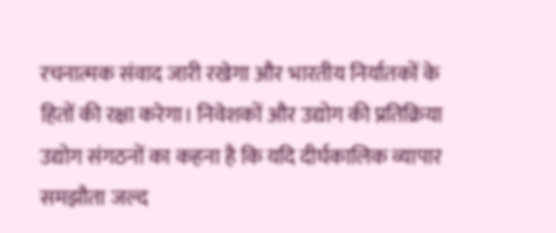रचनात्मक संवाद जारी रखेगा और भारतीय निर्यातकों के हितों की रक्षा करेगा। निवेशकों और उद्योग की प्रतिक्रिया उद्योग संगठनों का कहना है कि यदि दीर्घकालिक व्यापार समझौता जल्द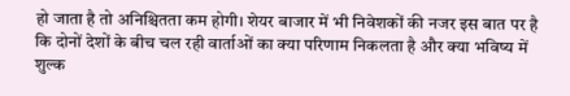हो जाता है तो अनिश्चितता कम होगी। शेयर बाजार में भी निवेशकों की नजर इस बात पर है कि दोनों देशों के बीच चल रही वार्ताओं का क्या परिणाम निकलता है और क्या भविष्य में शुल्क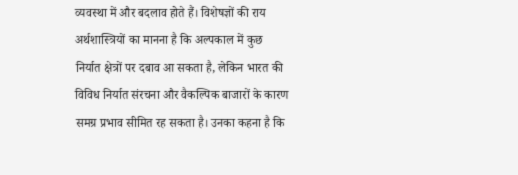व्यवस्था में और बदलाव होते हैं। विशेषज्ञों की राय अर्थशास्त्रियों का मानना है कि अल्पकाल में कुछ निर्यात क्षेत्रों पर दबाव आ सकता है, लेकिन भारत की विविध निर्यात संरचना और वैकल्पिक बाजारों के कारण समग्र प्रभाव सीमित रह सकता है। उनका कहना है कि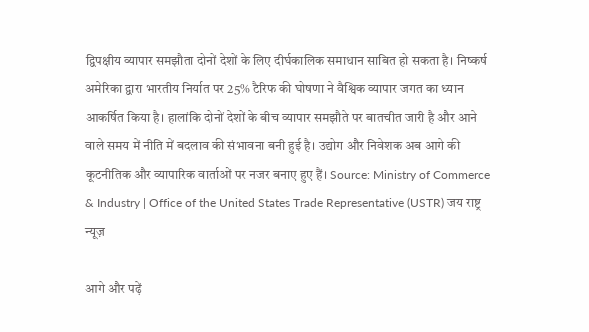द्विपक्षीय व्यापार समझौता दोनों देशों के लिए दीर्घकालिक समाधान साबित हो सकता है। निष्कर्ष अमेरिका द्वारा भारतीय निर्यात पर 25% टैरिफ की घोषणा ने वैश्विक व्यापार जगत का ध्यान आकर्षित किया है। हालांकि दोनों देशों के बीच व्यापार समझौते पर बातचीत जारी है और आने वाले समय में नीति में बदलाव की संभावना बनी हुई है। उद्योग और निवेशक अब आगे की कूटनीतिक और व्यापारिक वार्ताओं पर नजर बनाए हुए हैं। Source: Ministry of Commerce & Industry | Office of the United States Trade Representative (USTR) जय राष्ट्र न्यूज़

आगे और पढ़ें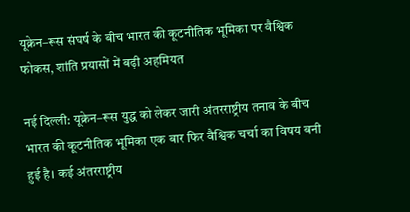यूक्रेन–रूस संघर्ष के बीच भारत की कूटनीतिक भूमिका पर वैश्विक फोकस, शांति प्रयासों में बढ़ी अहमियत

नई दिल्ली: यूक्रेन–रूस युद्ध को लेकर जारी अंतरराष्ट्रीय तनाव के बीच भारत की कूटनीतिक भूमिका एक बार फिर वैश्विक चर्चा का विषय बनी हुई है। कई अंतरराष्ट्रीय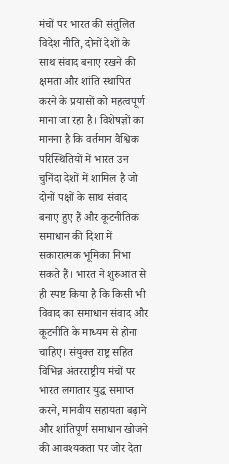मंचों पर भारत की संतुलित विदेश नीति, दोनों देशों के साथ संवाद बनाए रखने की क्षमता और शांति स्थापित करने के प्रयासों को महत्वपूर्ण माना जा रहा है। विशेषज्ञों का मानना है कि वर्तमान वैश्विक परिस्थितियों में भारत उन चुनिंदा देशों में शामिल है जो दोनों पक्षों के साथ संवाद बनाए हुए हैं और कूटनीतिक समाधान की दिशा में सकारात्मक भूमिका निभा सकते हैं। भारत ने शुरुआत से ही स्पष्ट किया है कि किसी भी विवाद का समाधान संवाद और कूटनीति के माध्यम से होना चाहिए। संयुक्त राष्ट्र सहित विभिन्न अंतरराष्ट्रीय मंचों पर भारत लगातार युद्ध समाप्त करने, मानवीय सहायता बढ़ाने और शांतिपूर्ण समाधान खोजने की आवश्यकता पर जोर देता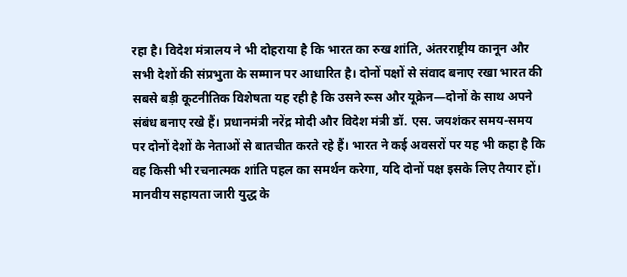रहा है। विदेश मंत्रालय ने भी दोहराया है कि भारत का रुख शांति, अंतरराष्ट्रीय कानून और सभी देशों की संप्रभुता के सम्मान पर आधारित है। दोनों पक्षों से संवाद बनाए रखा भारत की सबसे बड़ी कूटनीतिक विशेषता यह रही है कि उसने रूस और यूक्रेन—दोनों के साथ अपने संबंध बनाए रखे हैं। प्रधानमंत्री नरेंद्र मोदी और विदेश मंत्री डॉ. एस. जयशंकर समय-समय पर दोनों देशों के नेताओं से बातचीत करते रहे हैं। भारत ने कई अवसरों पर यह भी कहा है कि वह किसी भी रचनात्मक शांति पहल का समर्थन करेगा, यदि दोनों पक्ष इसके लिए तैयार हों। मानवीय सहायता जारी युद्ध के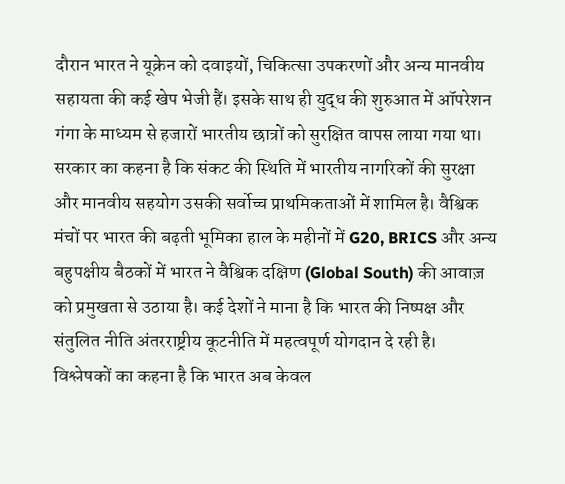दौरान भारत ने यूक्रेन को दवाइयों, चिकित्सा उपकरणों और अन्य मानवीय सहायता की कई खेप भेजी हैं। इसके साथ ही युद्ध की शुरुआत में ऑपरेशन गंगा के माध्यम से हजारों भारतीय छात्रों को सुरक्षित वापस लाया गया था। सरकार का कहना है कि संकट की स्थिति में भारतीय नागरिकों की सुरक्षा और मानवीय सहयोग उसकी सर्वोच्च प्राथमिकताओं में शामिल है। वैश्विक मंचों पर भारत की बढ़ती भूमिका हाल के महीनों में G20, BRICS और अन्य बहुपक्षीय बैठकों में भारत ने वैश्विक दक्षिण (Global South) की आवाज़ को प्रमुखता से उठाया है। कई देशों ने माना है कि भारत की निष्पक्ष और संतुलित नीति अंतरराष्ट्रीय कूटनीति में महत्वपूर्ण योगदान दे रही है। विश्लेषकों का कहना है कि भारत अब केवल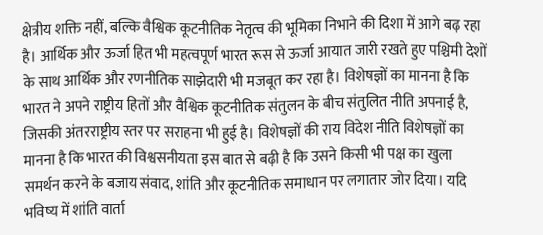क्षेत्रीय शक्ति नहीं, बल्कि वैश्विक कूटनीतिक नेतृत्व की भूमिका निभाने की दिशा में आगे बढ़ रहा है। आर्थिक और ऊर्जा हित भी महत्वपूर्ण भारत रूस से ऊर्जा आयात जारी रखते हुए पश्चिमी देशों के साथ आर्थिक और रणनीतिक साझेदारी भी मजबूत कर रहा है। विशेषज्ञों का मानना है कि भारत ने अपने राष्ट्रीय हितों और वैश्विक कूटनीतिक संतुलन के बीच संतुलित नीति अपनाई है, जिसकी अंतरराष्ट्रीय स्तर पर सराहना भी हुई है। विशेषज्ञों की राय विदेश नीति विशेषज्ञों का मानना है कि भारत की विश्वसनीयता इस बात से बढ़ी है कि उसने किसी भी पक्ष का खुला समर्थन करने के बजाय संवाद, शांति और कूटनीतिक समाधान पर लगातार जोर दिया। यदि भविष्य में शांति वार्ता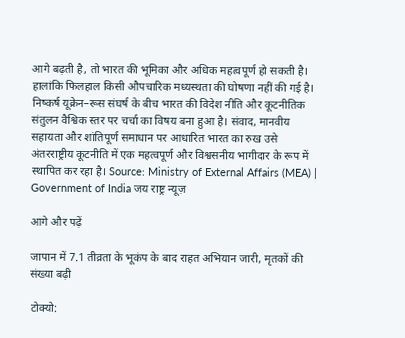आगे बढ़ती है, तो भारत की भूमिका और अधिक महत्वपूर्ण हो सकती है। हालांकि फिलहाल किसी औपचारिक मध्यस्थता की घोषणा नहीं की गई है। निष्कर्ष यूक्रेन–रूस संघर्ष के बीच भारत की विदेश नीति और कूटनीतिक संतुलन वैश्विक स्तर पर चर्चा का विषय बना हुआ है। संवाद, मानवीय सहायता और शांतिपूर्ण समाधान पर आधारित भारत का रुख उसे अंतरराष्ट्रीय कूटनीति में एक महत्वपूर्ण और विश्वसनीय भागीदार के रूप में स्थापित कर रहा है। Source: Ministry of External Affairs (MEA) | Government of India जय राष्ट्र न्यूज़

आगे और पढ़ें

जापान में 7.1 तीव्रता के भूकंप के बाद राहत अभियान जारी, मृतकों की संख्या बढ़ी

टोक्यो: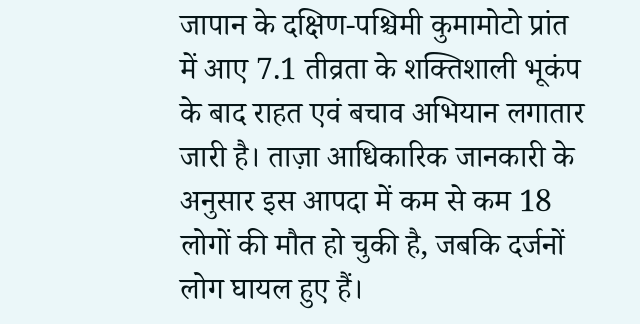जापान के दक्षिण-पश्चिमी कुमामोटो प्रांत में आए 7.1 तीव्रता के शक्तिशाली भूकंप के बाद राहत एवं बचाव अभियान लगातार जारी है। ताज़ा आधिकारिक जानकारी के अनुसार इस आपदा में कम से कम 18 लोगों की मौत हो चुकी है, जबकि दर्जनों लोग घायल हुए हैं।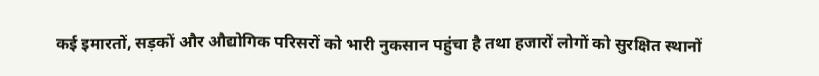कई इमारतों, सड़कों और औद्योगिक परिसरों को भारी नुकसान पहुंचा है तथा हजारों लोगों को सुरक्षित स्थानों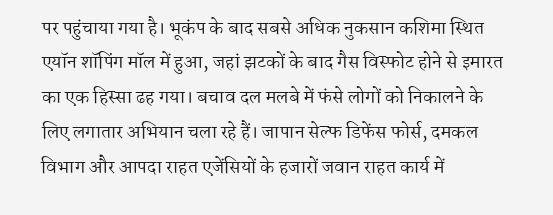पर पहुंचाया गया है। भूकंप के बाद सबसे अधिक नुकसान कशिमा स्थित एयॉन शॉपिंग मॉल में हुआ, जहां झटकों के बाद गैस विस्फोट होने से इमारत का एक हिस्सा ढह गया। बचाव दल मलबे में फंसे लोगों को निकालने के लिए लगातार अभियान चला रहे हैं। जापान सेल्फ डिफेंस फोर्स, दमकल विभाग और आपदा राहत एजेंसियों के हजारों जवान राहत कार्य में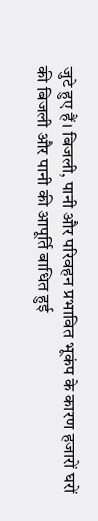जुटे हुए हैं। बिजली, पानी और परिवहन प्रभावित भूकंप के कारण हजारों घरों की बिजली और पानी की आपूर्ति बाधित हुई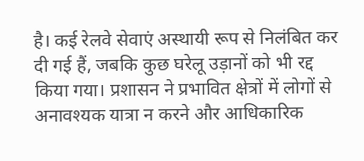है। कई रेलवे सेवाएं अस्थायी रूप से निलंबित कर दी गई हैं, जबकि कुछ घरेलू उड़ानों को भी रद्द किया गया। प्रशासन ने प्रभावित क्षेत्रों में लोगों से अनावश्यक यात्रा न करने और आधिकारिक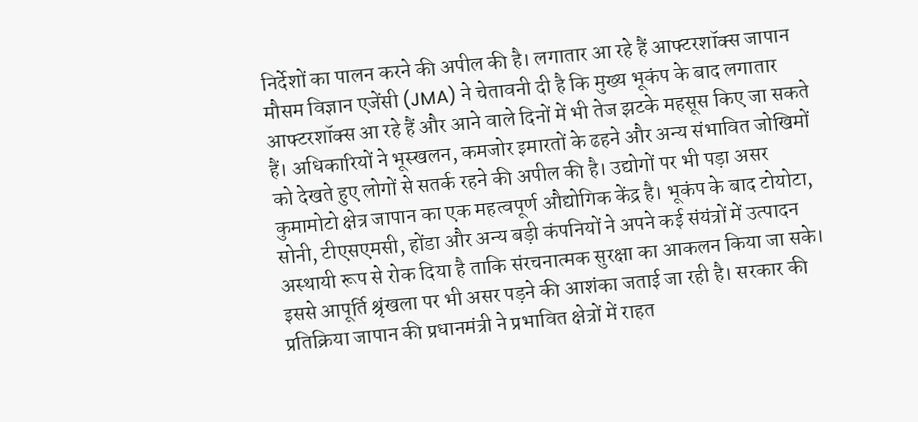निर्देशों का पालन करने की अपील की है। लगातार आ रहे हैं आफ्टरशॉक्स जापान मौसम विज्ञान एजेंसी (JMA) ने चेतावनी दी है कि मुख्य भूकंप के बाद लगातार आफ्टरशॉक्स आ रहे हैं और आने वाले दिनों में भी तेज झटके महसूस किए जा सकते हैं। अधिकारियों ने भूस्खलन, कमजोर इमारतों के ढहने और अन्य संभावित जोखिमों को देखते हुए लोगों से सतर्क रहने की अपील की है। उद्योगों पर भी पड़ा असर कुमामोटो क्षेत्र जापान का एक महत्वपूर्ण औद्योगिक केंद्र है। भूकंप के बाद टोयोटा, सोनी, टीएसएमसी, होंडा और अन्य बड़ी कंपनियों ने अपने कई संयंत्रों में उत्पादन अस्थायी रूप से रोक दिया है ताकि संरचनात्मक सुरक्षा का आकलन किया जा सके। इससे आपूर्ति श्रृंखला पर भी असर पड़ने की आशंका जताई जा रही है। सरकार की प्रतिक्रिया जापान की प्रधानमंत्री ने प्रभावित क्षेत्रों में राहत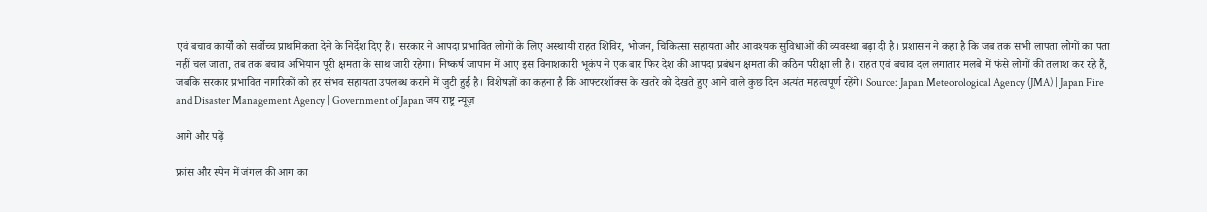एवं बचाव कार्यों को सर्वोच्च प्राथमिकता देने के निर्देश दिए हैं। सरकार ने आपदा प्रभावित लोगों के लिए अस्थायी राहत शिविर, भोजन, चिकित्सा सहायता और आवश्यक सुविधाओं की व्यवस्था बढ़ा दी है। प्रशासन ने कहा है कि जब तक सभी लापता लोगों का पता नहीं चल जाता, तब तक बचाव अभियान पूरी क्षमता के साथ जारी रहेगा। निष्कर्ष जापान में आए इस विनाशकारी भूकंप ने एक बार फिर देश की आपदा प्रबंधन क्षमता की कठिन परीक्षा ली है। राहत एवं बचाव दल लगातार मलबे में फंसे लोगों की तलाश कर रहे हैं, जबकि सरकार प्रभावित नागरिकों को हर संभव सहायता उपलब्ध कराने में जुटी हुई है। विशेषज्ञों का कहना है कि आफ्टरशॉक्स के खतरे को देखते हुए आने वाले कुछ दिन अत्यंत महत्वपूर्ण रहेंगे। Source: Japan Meteorological Agency (JMA) | Japan Fire and Disaster Management Agency | Government of Japan जय राष्ट्र न्यूज़

आगे और पढ़ें

फ्रांस और स्पेन में जंगल की आग का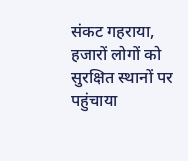संकट गहराया, हजारों लोगों को सुरक्षित स्थानों पर पहुंचाया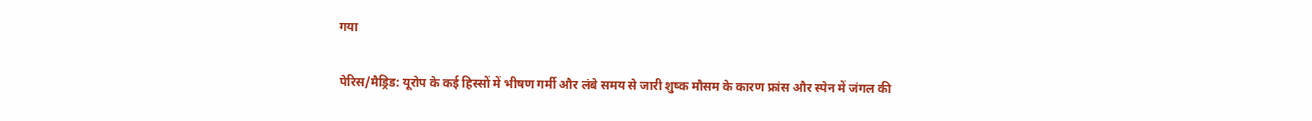गया

पेरिस/मैड्रिड: यूरोप के कई हिस्सों में भीषण गर्मी और लंबे समय से जारी शुष्क मौसम के कारण फ्रांस और स्पेन में जंगल की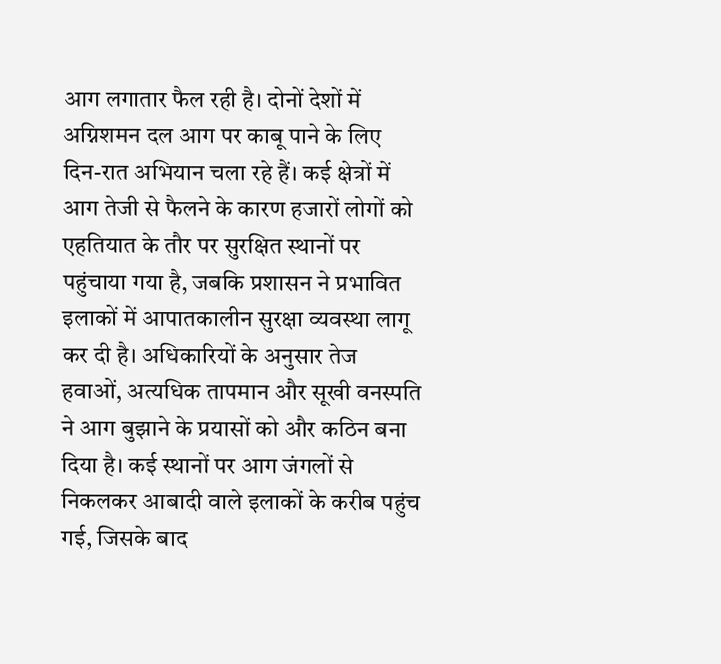आग लगातार फैल रही है। दोनों देशों में अग्निशमन दल आग पर काबू पाने के लिए दिन-रात अभियान चला रहे हैं। कई क्षेत्रों में आग तेजी से फैलने के कारण हजारों लोगों को एहतियात के तौर पर सुरक्षित स्थानों पर पहुंचाया गया है, जबकि प्रशासन ने प्रभावित इलाकों में आपातकालीन सुरक्षा व्यवस्था लागू कर दी है। अधिकारियों के अनुसार तेज हवाओं, अत्यधिक तापमान और सूखी वनस्पति ने आग बुझाने के प्रयासों को और कठिन बना दिया है। कई स्थानों पर आग जंगलों से निकलकर आबादी वाले इलाकों के करीब पहुंच गई, जिसके बाद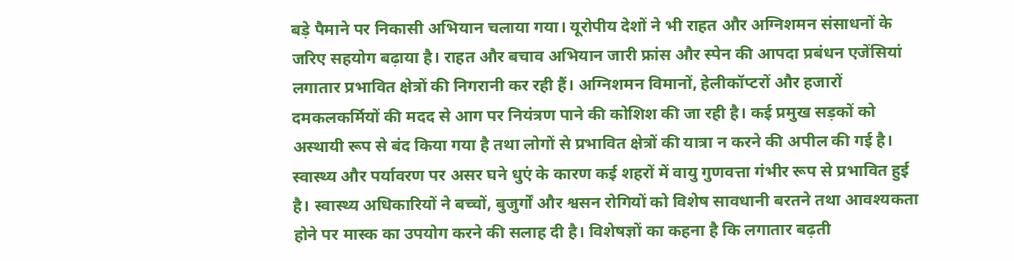बड़े पैमाने पर निकासी अभियान चलाया गया। यूरोपीय देशों ने भी राहत और अग्निशमन संसाधनों के जरिए सहयोग बढ़ाया है। राहत और बचाव अभियान जारी फ्रांस और स्पेन की आपदा प्रबंधन एजेंसियां लगातार प्रभावित क्षेत्रों की निगरानी कर रही हैं। अग्निशमन विमानों, हेलीकॉप्टरों और हजारों दमकलकर्मियों की मदद से आग पर नियंत्रण पाने की कोशिश की जा रही है। कई प्रमुख सड़कों को अस्थायी रूप से बंद किया गया है तथा लोगों से प्रभावित क्षेत्रों की यात्रा न करने की अपील की गई है। स्वास्थ्य और पर्यावरण पर असर घने धुएं के कारण कई शहरों में वायु गुणवत्ता गंभीर रूप से प्रभावित हुई है। स्वास्थ्य अधिकारियों ने बच्चों, बुजुर्गों और श्वसन रोगियों को विशेष सावधानी बरतने तथा आवश्यकता होने पर मास्क का उपयोग करने की सलाह दी है। विशेषज्ञों का कहना है कि लगातार बढ़ती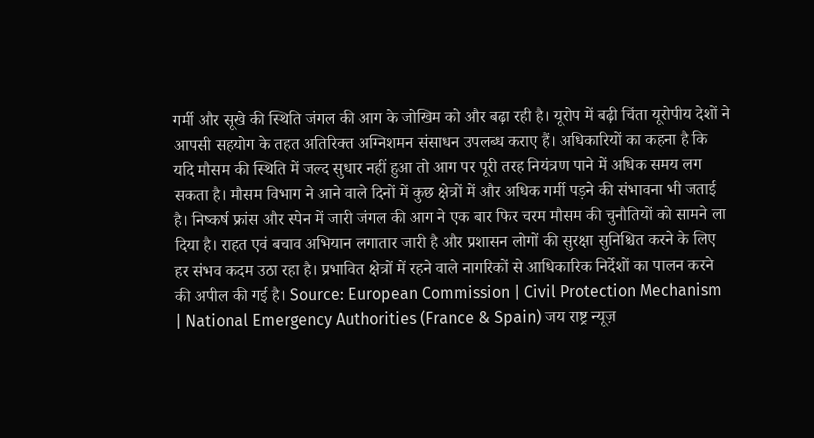गर्मी और सूखे की स्थिति जंगल की आग के जोखिम को और बढ़ा रही है। यूरोप में बढ़ी चिंता यूरोपीय देशों ने आपसी सहयोग के तहत अतिरिक्त अग्निशमन संसाधन उपलब्ध कराए हैं। अधिकारियों का कहना है कि यदि मौसम की स्थिति में जल्द सुधार नहीं हुआ तो आग पर पूरी तरह नियंत्रण पाने में अधिक समय लग सकता है। मौसम विभाग ने आने वाले दिनों में कुछ क्षेत्रों में और अधिक गर्मी पड़ने की संभावना भी जताई है। निष्कर्ष फ्रांस और स्पेन में जारी जंगल की आग ने एक बार फिर चरम मौसम की चुनौतियों को सामने ला दिया है। राहत एवं बचाव अभियान लगातार जारी है और प्रशासन लोगों की सुरक्षा सुनिश्चित करने के लिए हर संभव कदम उठा रहा है। प्रभावित क्षेत्रों में रहने वाले नागरिकों से आधिकारिक निर्देशों का पालन करने की अपील की गई है। Source: European Commission | Civil Protection Mechanism | National Emergency Authorities (France & Spain) जय राष्ट्र न्यूज़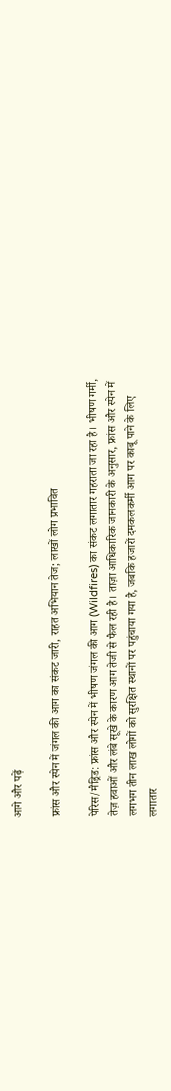आगे और पढ़ें

फ्रांस और स्पेन में जंगल की आग का संकट जारी, राहत अभियान तेज; लाखों लोग प्रभावित

पेरिस/मैड्रिड: फ्रांस और स्पेन में भीषण जंगल की आग (Wildfires) का संकट लगातार गहराता जा रहा है। भीषण गर्मी, तेज़ हवाओं और लंबे सूखे के कारण आग तेजी से फैल रही है। ताज़ा आधिकारिक जानकारी के अनुसार, फ्रांस और स्पेन में लगभग तीन लाख लोगों को सुरक्षित स्थानों पर पहुंचाया गया है, जबकि हजारों दमकलकर्मी आग पर काबू पाने के लिए लगातार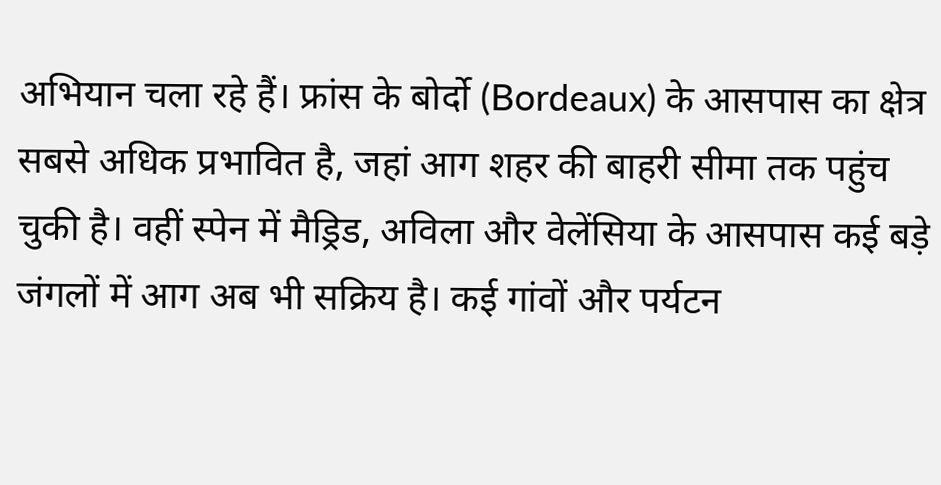अभियान चला रहे हैं। फ्रांस के बोर्दो (Bordeaux) के आसपास का क्षेत्र सबसे अधिक प्रभावित है, जहां आग शहर की बाहरी सीमा तक पहुंच चुकी है। वहीं स्पेन में मैड्रिड, अविला और वेलेंसिया के आसपास कई बड़े जंगलों में आग अब भी सक्रिय है। कई गांवों और पर्यटन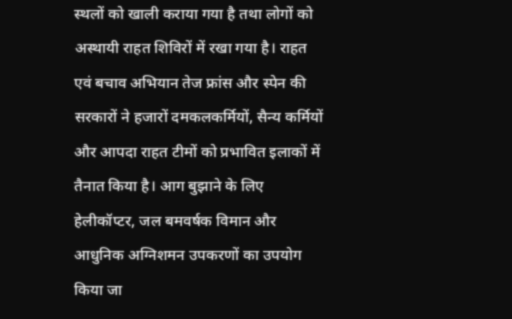स्थलों को खाली कराया गया है तथा लोगों को अस्थायी राहत शिविरों में रखा गया है। राहत एवं बचाव अभियान तेज फ्रांस और स्पेन की सरकारों ने हजारों दमकलकर्मियों, सैन्य कर्मियों और आपदा राहत टीमों को प्रभावित इलाकों में तैनात किया है। आग बुझाने के लिए हेलीकॉप्टर, जल बमवर्षक विमान और आधुनिक अग्निशमन उपकरणों का उपयोग किया जा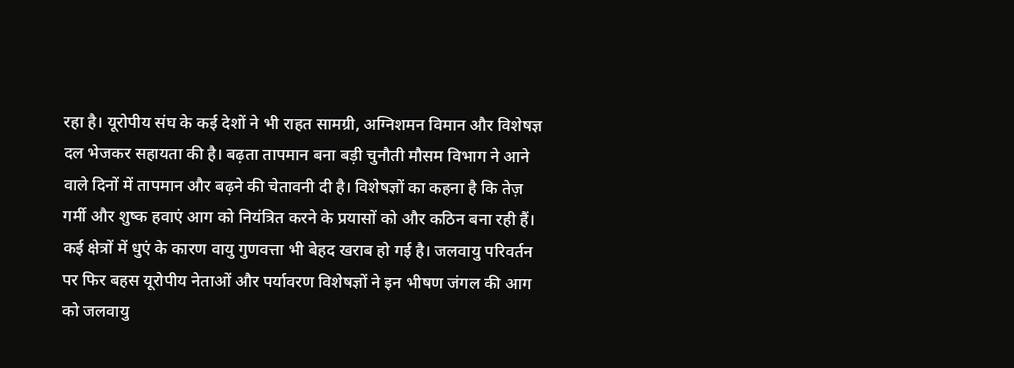रहा है। यूरोपीय संघ के कई देशों ने भी राहत सामग्री, अग्निशमन विमान और विशेषज्ञ दल भेजकर सहायता की है। बढ़ता तापमान बना बड़ी चुनौती मौसम विभाग ने आने वाले दिनों में तापमान और बढ़ने की चेतावनी दी है। विशेषज्ञों का कहना है कि तेज़ गर्मी और शुष्क हवाएं आग को नियंत्रित करने के प्रयासों को और कठिन बना रही हैं। कई क्षेत्रों में धुएं के कारण वायु गुणवत्ता भी बेहद खराब हो गई है। जलवायु परिवर्तन पर फिर बहस यूरोपीय नेताओं और पर्यावरण विशेषज्ञों ने इन भीषण जंगल की आग को जलवायु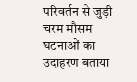परिवर्तन से जुड़ी चरम मौसम घटनाओं का उदाहरण बताया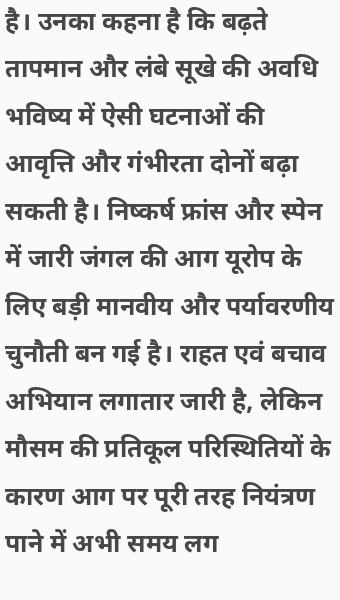है। उनका कहना है कि बढ़ते तापमान और लंबे सूखे की अवधि भविष्य में ऐसी घटनाओं की आवृत्ति और गंभीरता दोनों बढ़ा सकती है। निष्कर्ष फ्रांस और स्पेन में जारी जंगल की आग यूरोप के लिए बड़ी मानवीय और पर्यावरणीय चुनौती बन गई है। राहत एवं बचाव अभियान लगातार जारी है, लेकिन मौसम की प्रतिकूल परिस्थितियों के कारण आग पर पूरी तरह नियंत्रण पाने में अभी समय लग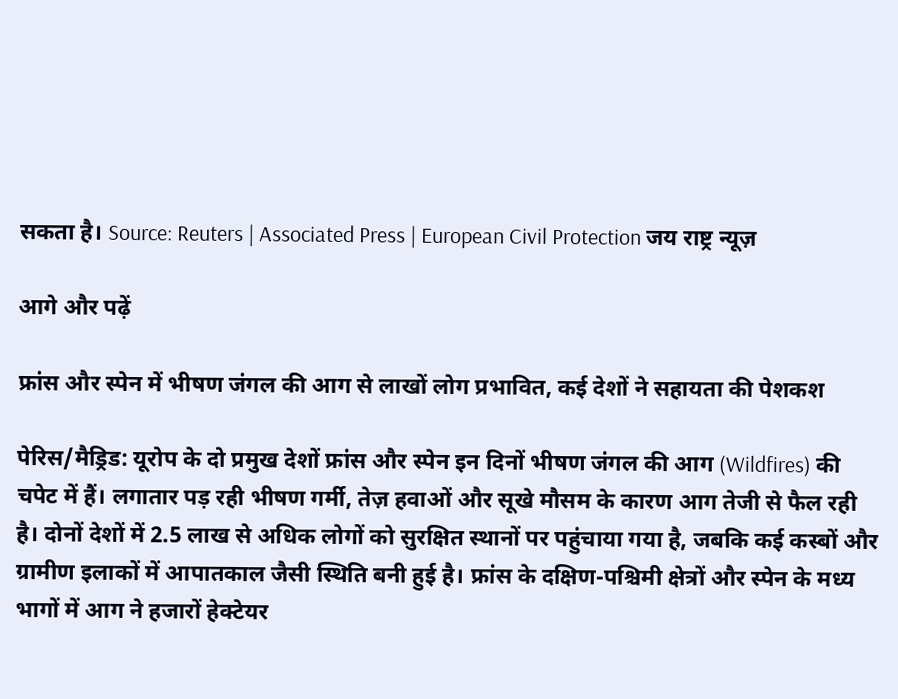सकता है। Source: Reuters | Associated Press | European Civil Protection जय राष्ट्र न्यूज़

आगे और पढ़ें

फ्रांस और स्पेन में भीषण जंगल की आग से लाखों लोग प्रभावित, कई देशों ने सहायता की पेशकश

पेरिस/मैड्रिड: यूरोप के दो प्रमुख देशों फ्रांस और स्पेन इन दिनों भीषण जंगल की आग (Wildfires) की चपेट में हैं। लगातार पड़ रही भीषण गर्मी, तेज़ हवाओं और सूखे मौसम के कारण आग तेजी से फैल रही है। दोनों देशों में 2.5 लाख से अधिक लोगों को सुरक्षित स्थानों पर पहुंचाया गया है, जबकि कई कस्बों और ग्रामीण इलाकों में आपातकाल जैसी स्थिति बनी हुई है। फ्रांस के दक्षिण-पश्चिमी क्षेत्रों और स्पेन के मध्य भागों में आग ने हजारों हेक्टेयर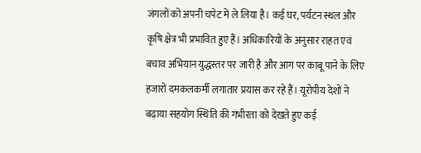जंगलों को अपनी चपेट में ले लिया है। कई घर, पर्यटन स्थल और कृषि क्षेत्र भी प्रभावित हुए हैं। अधिकारियों के अनुसार राहत एवं बचाव अभियान युद्धस्तर पर जारी है और आग पर काबू पाने के लिए हजारों दमकलकर्मी लगातार प्रयास कर रहे हैं। यूरोपीय देशों ने बढ़ाया सहयोग स्थिति की गंभीरता को देखते हुए कई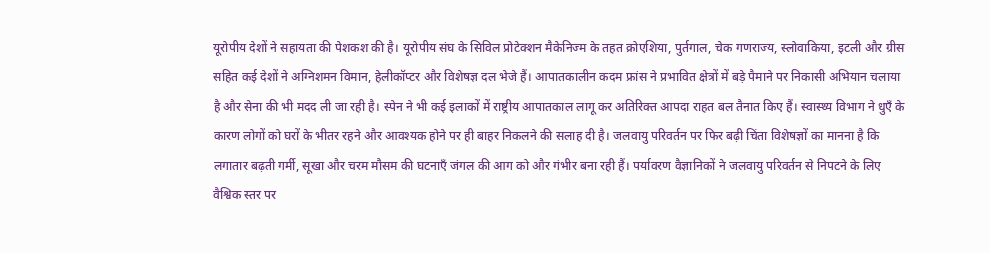यूरोपीय देशों ने सहायता की पेशकश की है। यूरोपीय संघ के सिविल प्रोटेक्शन मैकेनिज्म के तहत क्रोएशिया, पुर्तगाल, चेक गणराज्य, स्लोवाकिया, इटली और ग्रीस सहित कई देशों ने अग्निशमन विमान, हेलीकॉप्टर और विशेषज्ञ दल भेजे हैं। आपातकालीन कदम फ्रांस ने प्रभावित क्षेत्रों में बड़े पैमाने पर निकासी अभियान चलाया है और सेना की भी मदद ली जा रही है। स्पेन ने भी कई इलाकों में राष्ट्रीय आपातकाल लागू कर अतिरिक्त आपदा राहत बल तैनात किए हैं। स्वास्थ्य विभाग ने धुएँ के कारण लोगों को घरों के भीतर रहने और आवश्यक होने पर ही बाहर निकलने की सलाह दी है। जलवायु परिवर्तन पर फिर बढ़ी चिंता विशेषज्ञों का मानना है कि लगातार बढ़ती गर्मी, सूखा और चरम मौसम की घटनाएँ जंगल की आग को और गंभीर बना रही हैं। पर्यावरण वैज्ञानिकों ने जलवायु परिवर्तन से निपटने के लिए वैश्विक स्तर पर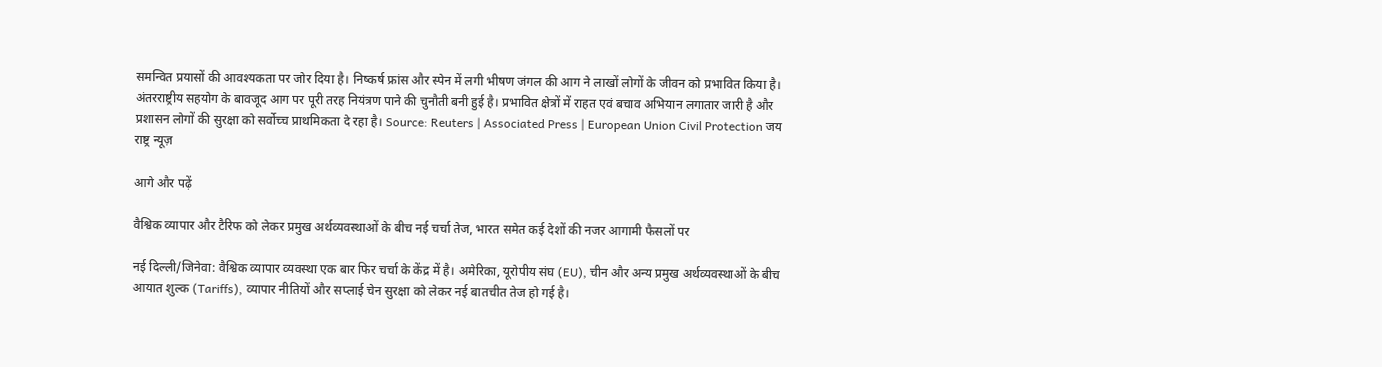समन्वित प्रयासों की आवश्यकता पर जोर दिया है। निष्कर्ष फ्रांस और स्पेन में लगी भीषण जंगल की आग ने लाखों लोगों के जीवन को प्रभावित किया है। अंतरराष्ट्रीय सहयोग के बावजूद आग पर पूरी तरह नियंत्रण पाने की चुनौती बनी हुई है। प्रभावित क्षेत्रों में राहत एवं बचाव अभियान लगातार जारी है और प्रशासन लोगों की सुरक्षा को सर्वोच्च प्राथमिकता दे रहा है। Source: Reuters | Associated Press | European Union Civil Protection जय राष्ट्र न्यूज़

आगे और पढ़ें

वैश्विक व्यापार और टैरिफ को लेकर प्रमुख अर्थव्यवस्थाओं के बीच नई चर्चा तेज, भारत समेत कई देशों की नजर आगामी फैसलों पर

नई दिल्ली/जिनेवा: वैश्विक व्यापार व्यवस्था एक बार फिर चर्चा के केंद्र में है। अमेरिका, यूरोपीय संघ (EU), चीन और अन्य प्रमुख अर्थव्यवस्थाओं के बीच आयात शुल्क (Tariffs), व्यापार नीतियों और सप्लाई चेन सुरक्षा को लेकर नई बातचीत तेज हो गई है।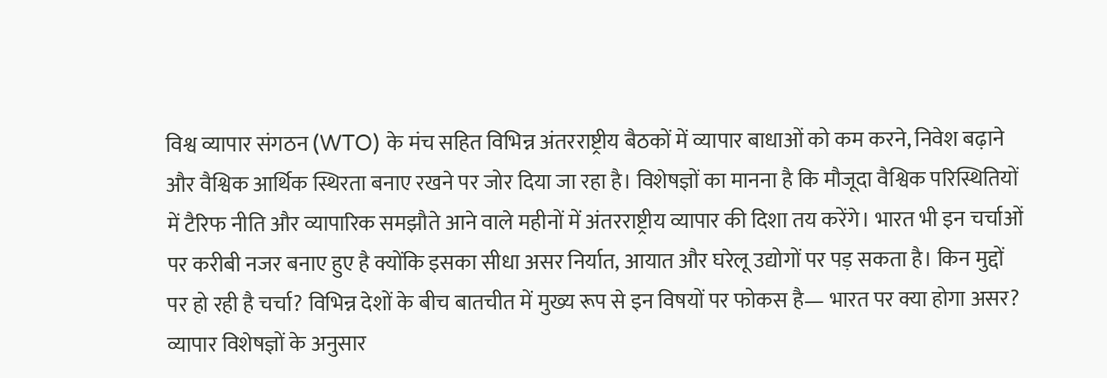विश्व व्यापार संगठन (WTO) के मंच सहित विभिन्न अंतरराष्ट्रीय बैठकों में व्यापार बाधाओं को कम करने, निवेश बढ़ाने और वैश्विक आर्थिक स्थिरता बनाए रखने पर जोर दिया जा रहा है। विशेषज्ञों का मानना है कि मौजूदा वैश्विक परिस्थितियों में टैरिफ नीति और व्यापारिक समझौते आने वाले महीनों में अंतरराष्ट्रीय व्यापार की दिशा तय करेंगे। भारत भी इन चर्चाओं पर करीबी नजर बनाए हुए है क्योंकि इसका सीधा असर निर्यात, आयात और घरेलू उद्योगों पर पड़ सकता है। किन मुद्दों पर हो रही है चर्चा? विभिन्न देशों के बीच बातचीत में मुख्य रूप से इन विषयों पर फोकस है— भारत पर क्या होगा असर? व्यापार विशेषज्ञों के अनुसार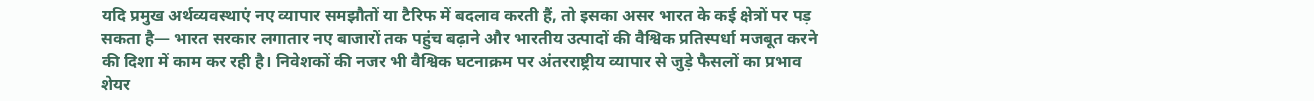यदि प्रमुख अर्थव्यवस्थाएं नए व्यापार समझौतों या टैरिफ में बदलाव करती हैं, तो इसका असर भारत के कई क्षेत्रों पर पड़ सकता है— भारत सरकार लगातार नए बाजारों तक पहुंच बढ़ाने और भारतीय उत्पादों की वैश्विक प्रतिस्पर्धा मजबूत करने की दिशा में काम कर रही है। निवेशकों की नजर भी वैश्विक घटनाक्रम पर अंतरराष्ट्रीय व्यापार से जुड़े फैसलों का प्रभाव शेयर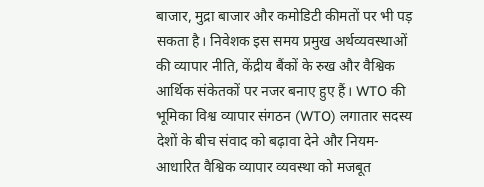बाजार, मुद्रा बाजार और कमोडिटी कीमतों पर भी पड़ सकता है। निवेशक इस समय प्रमुख अर्थव्यवस्थाओं की व्यापार नीति, केंद्रीय बैंकों के रुख और वैश्विक आर्थिक संकेतकों पर नजर बनाए हुए हैं। WTO की भूमिका विश्व व्यापार संगठन (WTO) लगातार सदस्य देशों के बीच संवाद को बढ़ावा देने और नियम-आधारित वैश्विक व्यापार व्यवस्था को मजबूत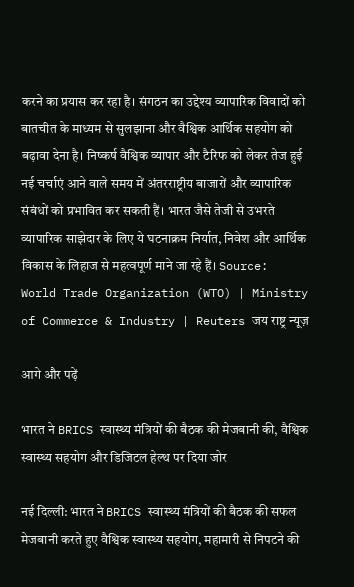करने का प्रयास कर रहा है। संगठन का उद्देश्य व्यापारिक विवादों को बातचीत के माध्यम से सुलझाना और वैश्विक आर्थिक सहयोग को बढ़ावा देना है। निष्कर्ष वैश्विक व्यापार और टैरिफ को लेकर तेज हुई नई चर्चाएं आने वाले समय में अंतरराष्ट्रीय बाजारों और व्यापारिक संबंधों को प्रभावित कर सकती हैं। भारत जैसे तेजी से उभरते व्यापारिक साझेदार के लिए ये घटनाक्रम निर्यात, निवेश और आर्थिक विकास के लिहाज से महत्वपूर्ण माने जा रहे हैं। Source: World Trade Organization (WTO) | Ministry of Commerce & Industry | Reuters जय राष्ट्र न्यूज़

आगे और पढ़ें

भारत ने BRICS स्वास्थ्य मंत्रियों की बैठक की मेजबानी की, वैश्विक स्वास्थ्य सहयोग और डिजिटल हेल्थ पर दिया जोर

नई दिल्ली: भारत ने BRICS स्वास्थ्य मंत्रियों की बैठक की सफल मेजबानी करते हुए वैश्विक स्वास्थ्य सहयोग, महामारी से निपटने की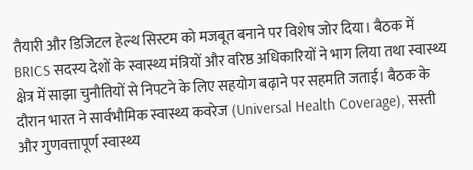तैयारी और डिजिटल हेल्थ सिस्टम को मजबूत बनाने पर विशेष जोर दिया। बैठक में BRICS सदस्य देशों के स्वास्थ्य मंत्रियों और वरिष्ठ अधिकारियों ने भाग लिया तथा स्वास्थ्य क्षेत्र में साझा चुनौतियों से निपटने के लिए सहयोग बढ़ाने पर सहमति जताई। बैठक के दौरान भारत ने सार्वभौमिक स्वास्थ्य कवरेज (Universal Health Coverage), सस्ती और गुणवत्तापूर्ण स्वास्थ्य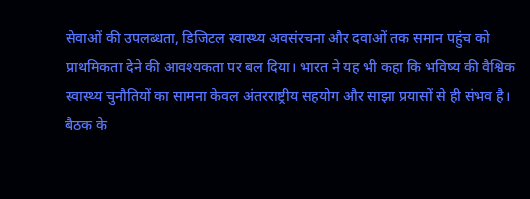सेवाओं की उपलब्धता, डिजिटल स्वास्थ्य अवसंरचना और दवाओं तक समान पहुंच को प्राथमिकता देने की आवश्यकता पर बल दिया। भारत ने यह भी कहा कि भविष्य की वैश्विक स्वास्थ्य चुनौतियों का सामना केवल अंतरराष्ट्रीय सहयोग और साझा प्रयासों से ही संभव है। बैठक के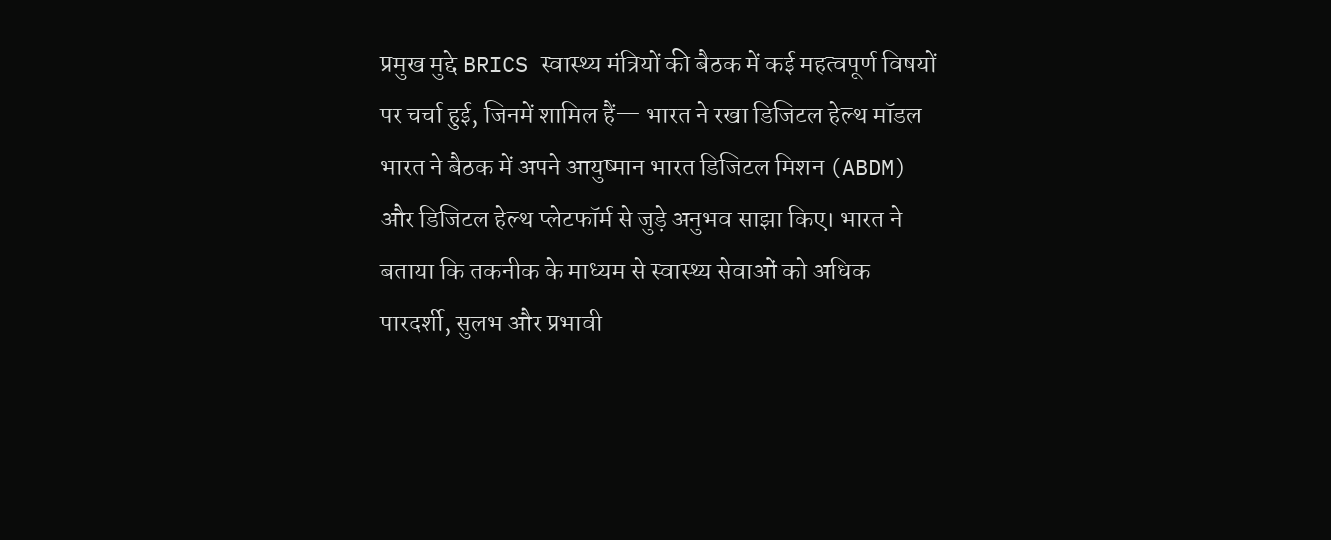प्रमुख मुद्दे BRICS स्वास्थ्य मंत्रियों की बैठक में कई महत्वपूर्ण विषयों पर चर्चा हुई, जिनमें शामिल हैं— भारत ने रखा डिजिटल हेल्थ मॉडल भारत ने बैठक में अपने आयुष्मान भारत डिजिटल मिशन (ABDM) और डिजिटल हेल्थ प्लेटफॉर्म से जुड़े अनुभव साझा किए। भारत ने बताया कि तकनीक के माध्यम से स्वास्थ्य सेवाओं को अधिक पारदर्शी, सुलभ और प्रभावी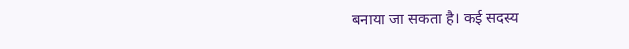बनाया जा सकता है। कई सदस्य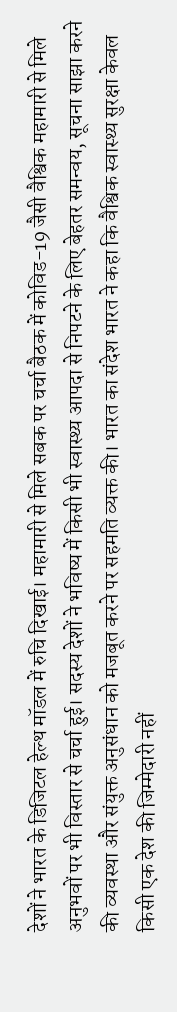देशों ने भारत के डिजिटल हेल्थ मॉडल में रुचि दिखाई। महामारी से मिले सबक पर चर्चा बैठक में कोविड-19 जैसी वैश्विक महामारी से मिले अनुभवों पर भी विस्तार से चर्चा हुई। सदस्य देशों ने भविष्य में किसी भी स्वास्थ्य आपदा से निपटने के लिए बेहतर समन्वय, सूचना साझा करने की व्यवस्था और संयुक्त अनुसंधान को मजबूत करने पर सहमति व्यक्त की। भारत का संदेश भारत ने कहा कि वैश्विक स्वास्थ्य सुरक्षा केवल किसी एक देश की जिम्मेदारी नहीं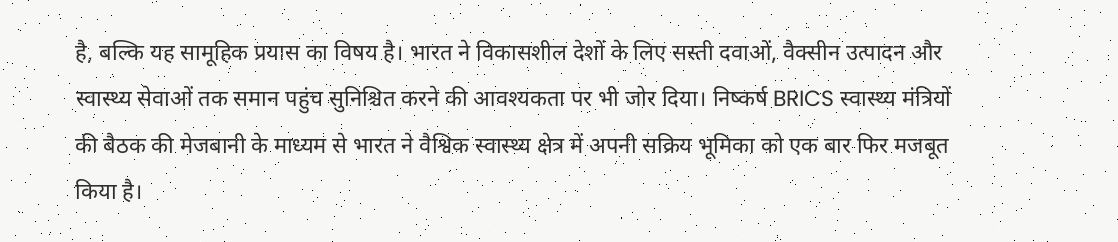है, बल्कि यह सामूहिक प्रयास का विषय है। भारत ने विकासशील देशों के लिए सस्ती दवाओं, वैक्सीन उत्पादन और स्वास्थ्य सेवाओं तक समान पहुंच सुनिश्चित करने की आवश्यकता पर भी जोर दिया। निष्कर्ष BRICS स्वास्थ्य मंत्रियों की बैठक की मेजबानी के माध्यम से भारत ने वैश्विक स्वास्थ्य क्षेत्र में अपनी सक्रिय भूमिका को एक बार फिर मजबूत किया है।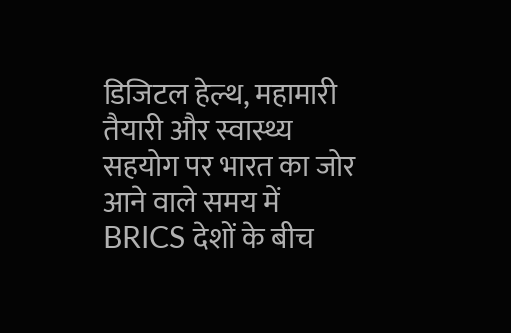डिजिटल हेल्थ, महामारी तैयारी और स्वास्थ्य सहयोग पर भारत का जोर आने वाले समय में BRICS देशों के बीच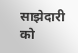साझेदारी को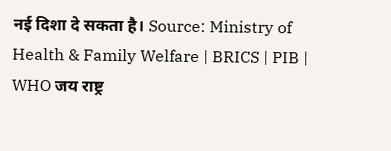नई दिशा दे सकता है। Source: Ministry of Health & Family Welfare | BRICS | PIB | WHO जय राष्ट्र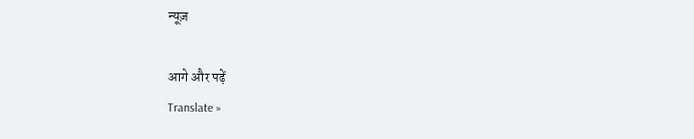न्यूज़

आगे और पढ़ें
Translate »